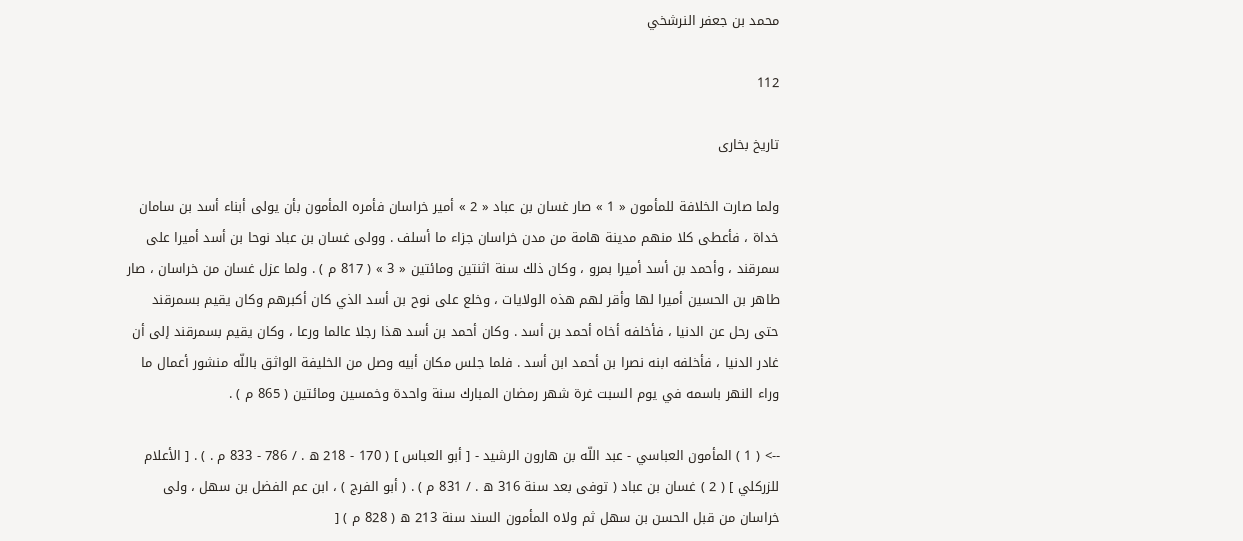محمد بن جعفر النرشخي

112

تاريخ بخارى

ولما صارت الخلافة للمأمون « 1 » صار غسان بن عباد « 2 » أمير خراسان فأمره المأمون بأن يولى أبناء أسد بن سامان خداة ، فأعطى كلا منهم مدينة هامة من مدن خراسان جزاء ما أسلف . وولى غسان بن عباد نوحا بن أسد أميرا على سمرقند ، وأحمد بن أسد أميرا بمرو ، وكان ذلك سنة اثنتين ومائتين « 3 » ( 817 م ) . ولما عزل غسان من خراسان ، صار طاهر بن الحسين أميرا لها وأقر لهم هذه الولايات ، وخلع على نوح بن أسد الذي كان أكبرهم وكان يقيم بسمرقند حتى رحل عن الدنيا ، فأخلفه أخاه أحمد بن أسد . وكان أحمد بن أسد هذا رجلا عالما ورعا ، وكان يقيم بسمرقند إلى أن غادر الدنيا ، فأخلفه ابنه نصرا بن أحمد ابن أسد . فلما جلس مكان أبيه وصل من الخليفة الواثق باللّه منشور أعمال ما وراء النهر باسمه في يوم السبت غرة شهر رمضان المبارك سنة واحدة وخمسين ومائتين ( 865 م ) .

--> ( 1 ) المأمون العباسي - عبد اللّه بن هارون الرشيد - [ أبو العباس ] ( 170 - 218 ه . / 786 - 833 م . ) . [ الأعلام للزركلي ] ( 2 ) غسان بن عباد ( توفى بعد سنة 316 ه . / 831 م ) . ( أبو الفرج ) ، ابن عم الفضل بن سهل ، ولى خراسان من قبل الحسن بن سهل ثم ولاه المأمون السند سنة 213 ه ( 828 م ) [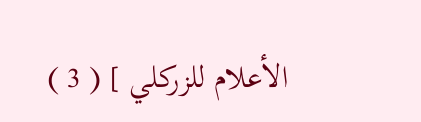الأعلام للزركلي ] ( 3 )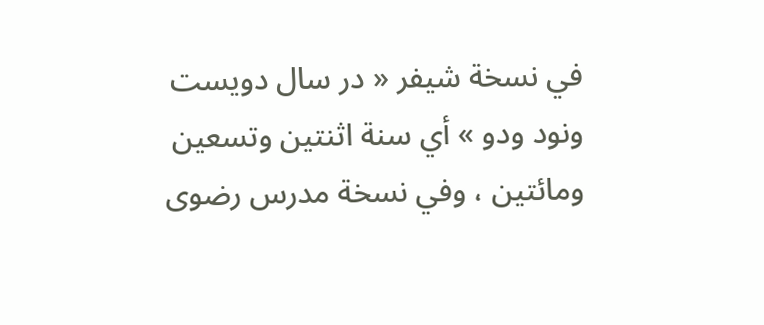في نسخة شيفر « در سال دويست ونود ودو » أي سنة اثنتين وتسعين ومائتين ، وفي نسخة مدرس رضوى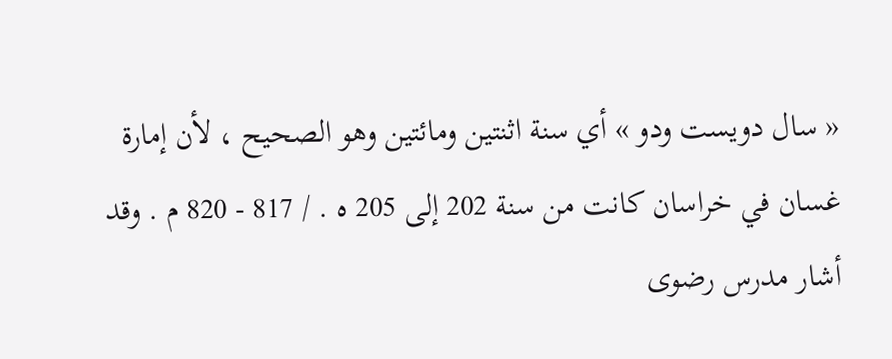« سال دويست ودو » أي سنة اثنتين ومائتين وهو الصحيح ، لأن إمارة غسان في خراسان كانت من سنة 202 إلى 205 ه . / 817 - 820 م . وقد أشار مدرس رضوى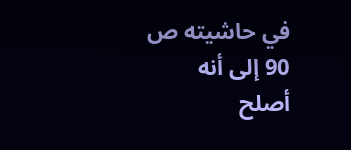في حاشيته ص 90 إلى أنه أصلح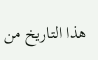هذا التاريخ من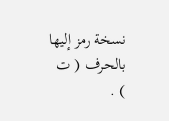نسخة رمز إليها بالحرف ( ت ) .